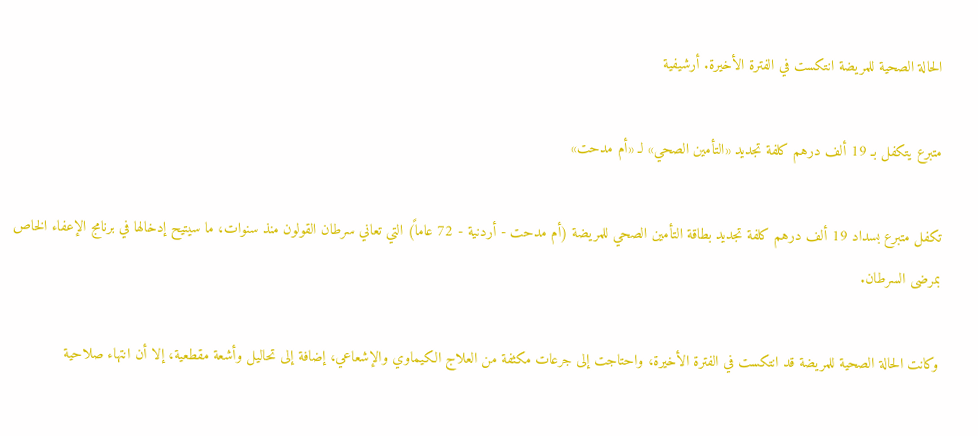الحالة الصحية للمريضة انتكست في الفترة الأخيرة. أرشيفية

متبرع يتكفل بـ 19 ألف درهم كلفة تجديد «التأمين الصحي» لـ «أم مدحت»

تكفل متبرع بسداد 19 ألف درهم كلفة تجديد بطاقة التأمين الصحي للمريضة (أم مدحت - أردنية - 72 عاماً) التي تعاني سرطان القولون منذ سنوات، ما سيتيح إدخالها في برنامج الإعفاء الخاص بمرضى السرطان.

وكانت الحالة الصحية للمريضة قد انتكست في الفترة الأخيرة، واحتاجت إلى جرعات مكثفة من العلاج الكيماوي والإشعاعي، إضافة إلى تحاليل وأشعة مقطعية، إلا أن انتهاء صلاحية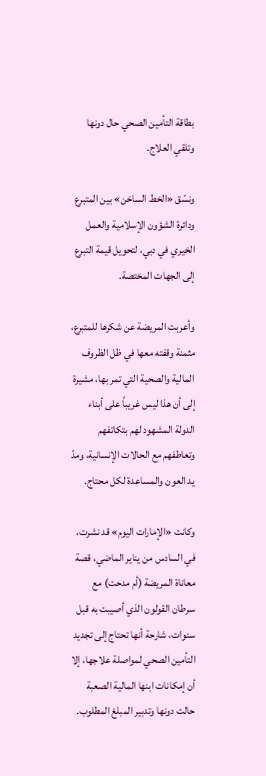بطاقة التأمين الصحي حال دونها وتلقي العلاج.

ونسّق «الخط الساخن» بين المتبرع ودائرة الشؤون الإسلامية والعمل الخيري في دبي، لتحويل قيمة التبرع إلى الجهات المختصة.

وأعربت المريضة عن شكرها للمتبرع، مثمنة وقفته معها في ظل الظروف المالية والصحية التي تمر بها، مشيرة إلى أن هذا ليس غريباً على أبناء الدولة المشهود لهم بتكاتفهم وتعاطفهم مع الحالات الإنسانية، ومدّ يد العون والمساعدة لكل محتاج.

وكانت «الإمارات اليوم» قد نشرت، في السادس من يناير الماضي، قصة معاناة المريضة (أم مدحت) مع سرطان القولون الذي أصيبت به قبل سنوات، شارحة أنها تحتاج إلى تجديد التأمين الصحي لمواصلة علاجها، إلا أن إمكانات ابنها المالية الصعبة حالت دونها وتدبير المبلغ المطلوب.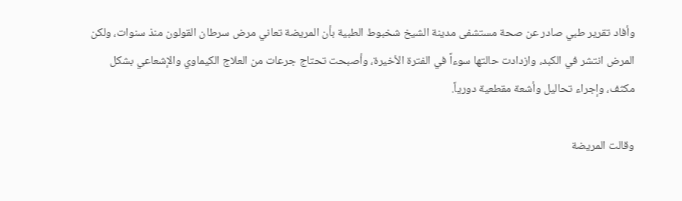وأفاد تقرير طبي صادر عن صحة مستشفى مدينة الشيخ شخبوط الطبية بأن المريضة تعاني مرض سرطان القولون منذ سنوات، ولكن المرض انتشر في الكبد، وازدادت حالتها سوءاً في الفترة الأخيرة، وأصبحت تحتاج جرعات من العلاج الكيماوي والإشعاعي بشكل مكثف، وإجراء تحاليل وأشعة مقطعية دورياً.

وقالت المريضة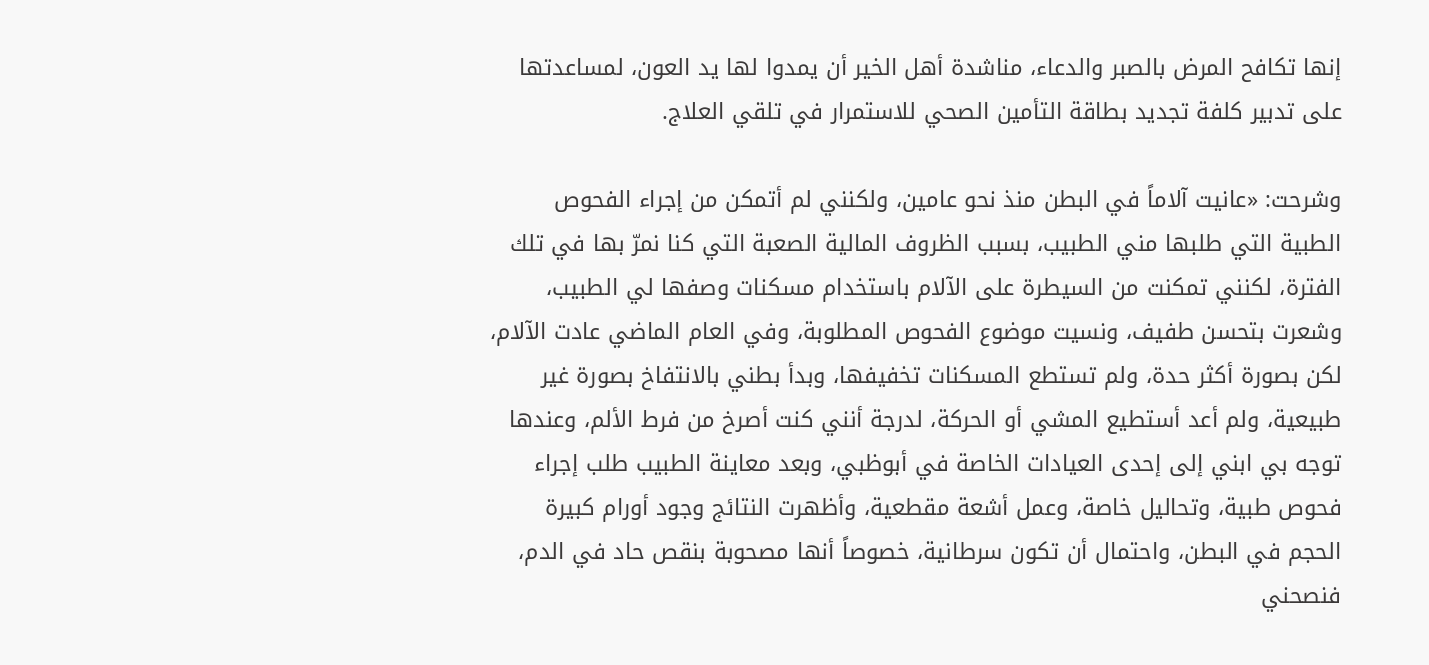إنها تكافح المرض بالصبر والدعاء، مناشدة أهل الخير أن يمدوا لها يد العون، لمساعدتها على تدبير كلفة تجديد بطاقة التأمين الصحي للاستمرار في تلقي العلاج.

وشرحت: «عانيت آلاماً في البطن منذ نحو عامين، ولكنني لم أتمكن من إجراء الفحوص الطبية التي طلبها مني الطبيب، بسبب الظروف المالية الصعبة التي كنا نمرّ بها في تلك الفترة، لكنني تمكنت من السيطرة على الآلام باستخدام مسكنات وصفها لي الطبيب، وشعرت بتحسن طفيف، ونسيت موضوع الفحوص المطلوبة، وفي العام الماضي عادت الآلام، لكن بصورة أكثر حدة، ولم تستطع المسكنات تخفيفها، وبدأ بطني بالانتفاخ بصورة غير طبيعية، ولم أعد أستطيع المشي أو الحركة، لدرجة أنني كنت أصرخ من فرط الألم، وعندها توجه بي ابني إلى إحدى العيادات الخاصة في أبوظبي، وبعد معاينة الطبيب طلب إجراء فحوص طبية، وتحاليل خاصة، وعمل أشعة مقطعية، وأظهرت النتائج وجود أورام كبيرة الحجم في البطن، واحتمال أن تكون سرطانية، خصوصاً أنها مصحوبة بنقص حاد في الدم، فنصحني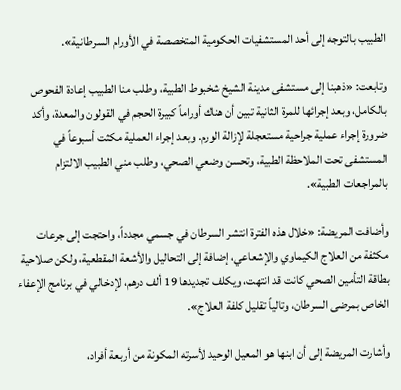الطبيب بالتوجه إلى أحد المستشفيات الحكومية المتخصصة في الأورام السرطانية».

وتابعت: «ذهبنا إلى مستشفى مدينة الشيخ شخبوط الطبية، وطلب منا الطبيب إعادة الفحوص بالكامل، وبعد إجرائها للمرة الثانية تبين أن هناك أوراماً كبيرة الحجم في القولون والمعدة، وأكد ضرورة إجراء عملية جراحية مستعجلة لإزالة الورم. وبعد إجراء العملية مكثت أسبوعاً في المستشفى تحت الملاحظة الطبية، وتحسن وضعي الصحي، وطلب مني الطبيب الالتزام بالمراجعات الطبية».

وأضافت المريضة: «خلال هذه الفترة انتشر السرطان في جسمي مجدداً، واحتجت إلى جرعات مكثفة من العلاج الكيماوي والإشعاعي، إضافة إلى التحاليل والأشعة المقطعية، ولكن صلاحية بطاقة التأمين الصحي كانت قد انتهت، ويكلف تجديدها 19 ألف درهم، لإدخالي في برنامج الإعفاء الخاص بمرضى السرطان، وتالياً تقليل كلفة العلاج».

وأشارت المريضة إلى أن ابنها هو المعيل الوحيد لأسرته المكونة من أربعة أفراد،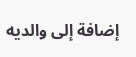إضافة إلى والديه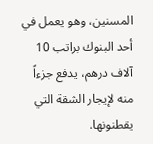المسنين، وهو يعمل في أحد البنوك براتب 10 آلاف درهم، يدفع جزءاً منه لإيجار الشقة التي يقطنونها.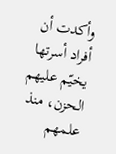وأكدت أن أفراد أسرتها يخيّم عليهم الحزن، منذ علمهم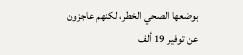بوضعها الصحي الخطر، لكنهم عاجزون عن توفير 19 ألف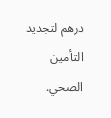درهم لتجديد التأمين الصحي.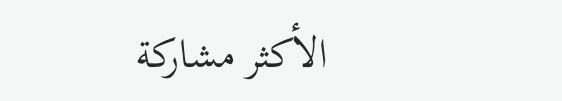الأكثر مشاركة